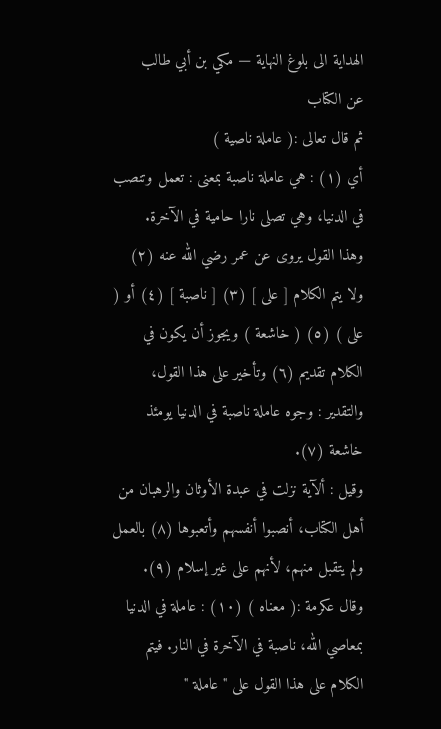الهداية الى بلوغ النهاية — مكي بن أبي طالب
عن الكتاب
ثم قال تعالى :( عاملة ناصية )
أي (١) : هي عاملة ناصبة بمعنى : تعمل وتنصب في الدنيا، وهي تصلى نارا حامية في الآخرة.
وهذا القول يروى عن عمر رضي الله عنه (٢) ولا يتم الكلام [ على ] (٣) [ ناصبة ] (٤) أو ( على ) (٥) ( خاشعة ) ويجوز أن يكون في الكلام تقديم (٦) وتأخير على هذا القول، والتقدير : وجوه عاملة ناصبة في الدنيا يومئذ خاشعة (٧).
وقيل : ألآية نزلت في عبدة الأوثان والرهبان من أهل الكتاب، أنصبوا أنفسهم وأتعبوها (٨) بالعمل ولم يتقبل منهم، لأنهم على غير إسلام (٩).
وقال عكرمة :( معناه ) (١٠) : عاملة في الدنيا بمعاصي الله، ناصبة في الآخرة في النار. فيتم الكلام على هذا القول على " عاملة "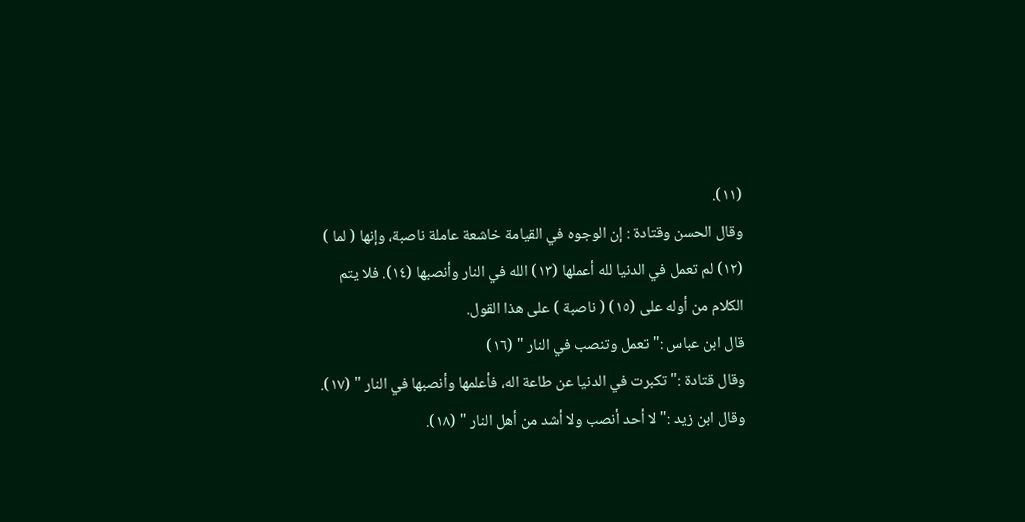(١١).
وقال الحسن وقتادة : إن الوجوه في القيامة خاشعة عاملة ناصبة، وإنها ( لما ) (١٢) لم تعمل في الدنيا لله أعملها (١٣) الله في النار وأنصبها (١٤). فلا يتم الكلام من أوله على (١٥) ( ناصبة ) على هذا القول.
قال ابن عباس :" تعمل وتنصب في النار " (١٦)
وقال قتادة :" تكبرت في الدنيا عن طاعة اله، فأعلمها وأنصبها في النار " (١٧).
وقال ابن زيد :" لا أحد أنصب ولا أشد من أهل النار " (١٨).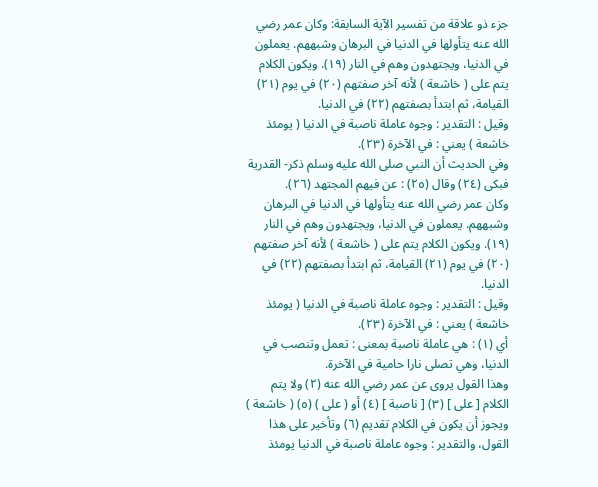جزء ذو علاقة من تفسير الآية السابقة: وكان عمر رضي الله عنه يتأولها في الدنيا في البرهان وشبههم. يعملون في الدنيا، ويجتهدون وهم في النار (١٩). ويكون الكلام يتم على ( خاشعة ) لأنه آخر صفتهم (٢٠) في يوم (٢١) القيامة، ثم ابتدأ بصفتهم (٢٢) في الدنيا.
وقيل : التقدير : وجوه عاملة ناصبة في الدنيا ( يومئذ خاشعة ) يعني : في الآخرة (٢٣).
وفي الحديث أن النبي صلى الله عليه وسلم ذكر- القدرية فبكى (٢٤) وقال (٢٥) : عن فيهم المجتهد (٢٦).
وكان عمر رضي الله عنه يتأولها في الدنيا في البرهان وشبههم. يعملون في الدنيا، ويجتهدون وهم في النار (١٩). ويكون الكلام يتم على ( خاشعة ) لأنه آخر صفتهم (٢٠) في يوم (٢١) القيامة، ثم ابتدأ بصفتهم (٢٢) في الدنيا.
وقيل : التقدير : وجوه عاملة ناصبة في الدنيا ( يومئذ خاشعة ) يعني : في الآخرة (٢٣).
أي (١) : هي عاملة ناصبة بمعنى : تعمل وتنصب في الدنيا، وهي تصلى نارا حامية في الآخرة.
وهذا القول يروى عن عمر رضي الله عنه (٢) ولا يتم الكلام [ على ] (٣) [ ناصبة ] (٤) أو ( على ) (٥) ( خاشعة ) ويجوز أن يكون في الكلام تقديم (٦) وتأخير على هذا القول، والتقدير : وجوه عاملة ناصبة في الدنيا يومئذ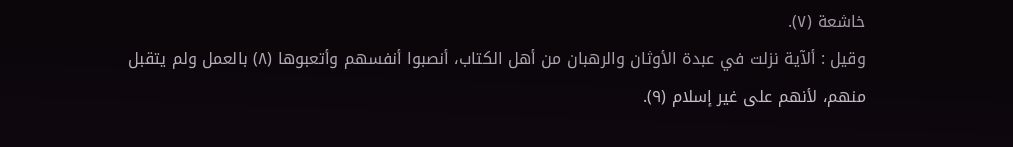خاشعة (٧).
وقيل : ألآية نزلت في عبدة الأوثان والرهبان من أهل الكتاب، أنصبوا أنفسهم وأتعبوها (٨) بالعمل ولم يتقبل منهم، لأنهم على غير إسلام (٩).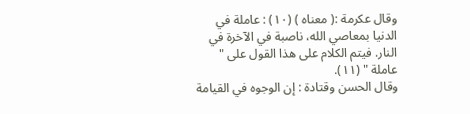وقال عكرمة :( معناه ) (١٠) : عاملة في الدنيا بمعاصي الله، ناصبة في الآخرة في النار. فيتم الكلام على هذا القول على " عاملة " (١١).
وقال الحسن وقتادة : إن الوجوه في القيامة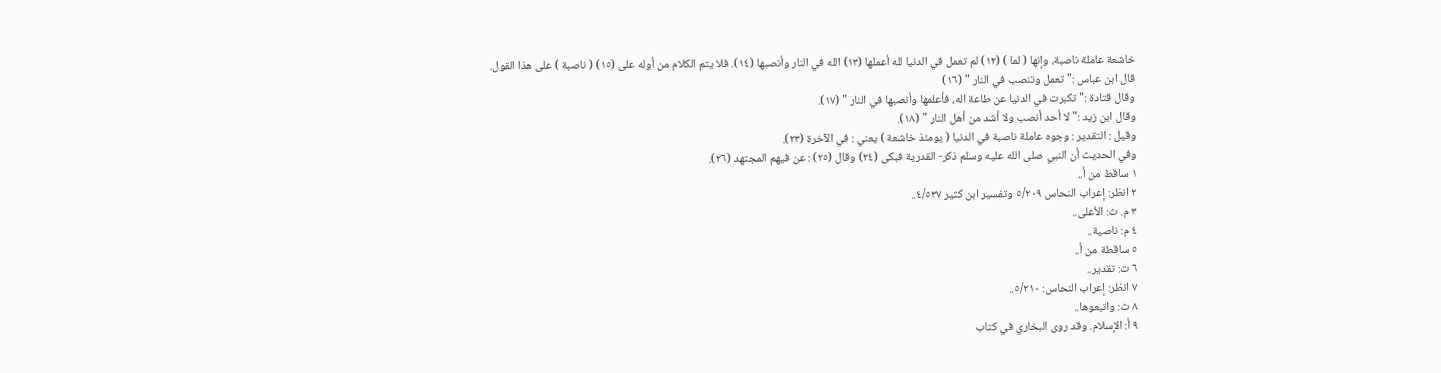خاشعة عاملة ناصبة، وإنها ( لما ) (١٢) لم تعمل في الدنيا لله أعملها (١٣) الله في النار وأنصبها (١٤). فلا يتم الكلام من أوله على (١٥) ( ناصبة ) على هذا القول.
قال ابن عباس :" تعمل وتنصب في النار " (١٦)
وقال قتادة :" تكبرت في الدنيا عن طاعة اله، فأعلمها وأنصبها في النار " (١٧).
وقال ابن زيد :" لا أحد أنصب ولا أشد من أهل النار " (١٨).
وقيل : التقدير : وجوه عاملة ناصبة في الدنيا ( يومئذ خاشعة ) يعني : في الآخرة (٢٣).
وفي الحديث أن النبي صلى الله عليه وسلم ذكر- القدرية فبكى (٢٤) وقال (٢٥) : عن فيهم المجتهد (٢٦).
١ ساقط من أ..
٢ انظر: إعراب النحاس ٥/٢٠٩ وتفسير ابن كثير ٤/٥٣٧..
٣ م. ث: الأعلى..
٤ م: ناصية..
٥ ساقطة من أ..
٦ ت: تقدير..
٧ انظر: إعراب النحاس: ٥/٢١٠..
٨ ث: واتبعوها..
٩ أ: الإسلام. وقد روى البخاري في كتاب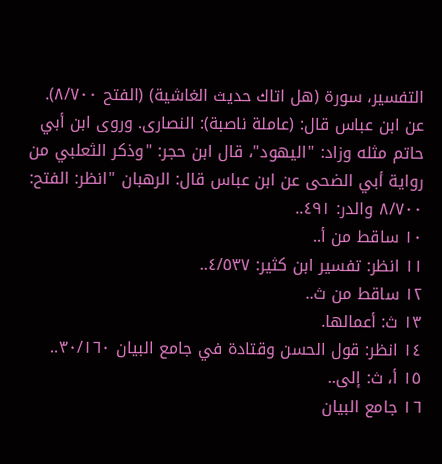التفسير، سورة (هل اتاك حديث الغاشية) (الفتح ٨/٧٠٠). عن ابن عباس قال: (عاملة ناصبة): النصارى. وروى ابن أبي حاتم مثله وزاد: "اليهود"، قال ابن حجر: "وذكر الثعلبي من رواية أبي الضحى عن ابن عباس قال: الرهبان "انظر: الفتح: ٨/٧٠٠ والدر: ٤٩١..
١٠ ساقط من أ..
١١ انظر: تفسير ابن كثير: ٤/٥٣٧..
١٢ ساقط من ث..
١٣ ث: أعمالها.
١٤ انظر: قول الحسن وقتادة في جامع البيان ٣٠/١٦٠..
١٥ أ، ث: إلى..
١٦ جامع البيان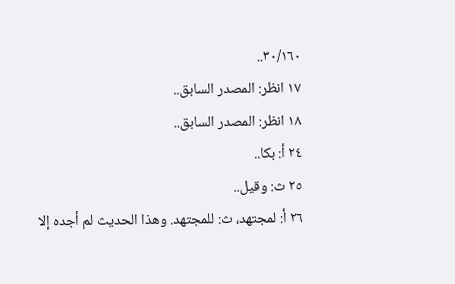٣٠/١٦٠..
١٧ انظر: المصدر السابق..
١٨ انظر: المصدر السابق..
٢٤ أ: بكا..
٢٥ ث: وقيل..
٢٦ أ: لمجتهد، ث: للمجتهد. وهذا الحديث لم أجده إلا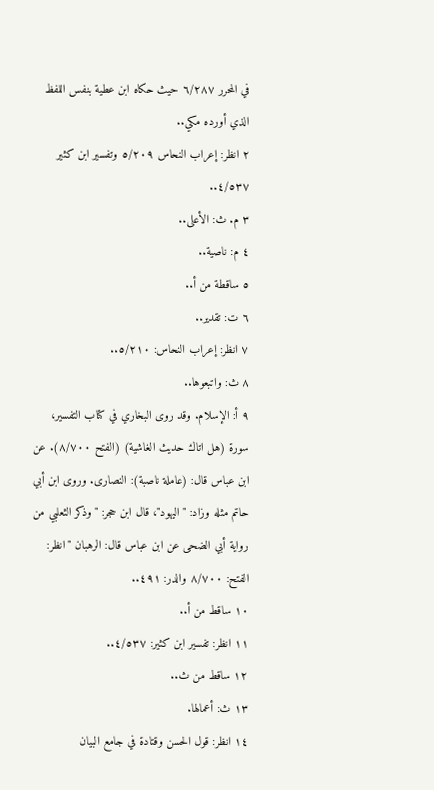في المحرر ٦/٢٨٧ حيث حكاه ابن عطية بنفس اللفظ الذي أورده مكي..
٢ انظر: إعراب النحاس ٥/٢٠٩ وتفسير ابن كثير ٤/٥٣٧..
٣ م. ث: الأعلى..
٤ م: ناصية..
٥ ساقطة من أ..
٦ ت: تقدير..
٧ انظر: إعراب النحاس: ٥/٢١٠..
٨ ث: واتبعوها..
٩ أ: الإسلام. وقد روى البخاري في كتاب التفسير، سورة (هل اتاك حديث الغاشية) (الفتح ٨/٧٠٠). عن ابن عباس قال: (عاملة ناصبة): النصارى. وروى ابن أبي حاتم مثله وزاد: "اليهود"، قال ابن حجر: "وذكر الثعلبي من رواية أبي الضحى عن ابن عباس قال: الرهبان "انظر: الفتح: ٨/٧٠٠ والدر: ٤٩١..
١٠ ساقط من أ..
١١ انظر: تفسير ابن كثير: ٤/٥٣٧..
١٢ ساقط من ث..
١٣ ث: أعمالها.
١٤ انظر: قول الحسن وقتادة في جامع البيان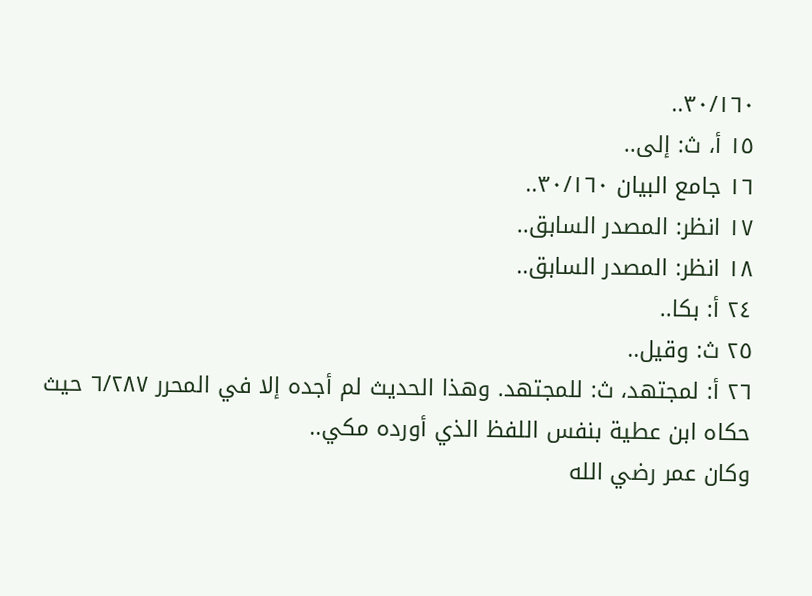٣٠/١٦٠..
١٥ أ، ث: إلى..
١٦ جامع البيان ٣٠/١٦٠..
١٧ انظر: المصدر السابق..
١٨ انظر: المصدر السابق..
٢٤ أ: بكا..
٢٥ ث: وقيل..
٢٦ أ: لمجتهد، ث: للمجتهد. وهذا الحديث لم أجده إلا في المحرر ٦/٢٨٧ حيث حكاه ابن عطية بنفس اللفظ الذي أورده مكي..
وكان عمر رضي الله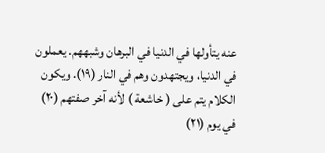عنه يتأولها في الدنيا في البرهان وشبههم. يعملون في الدنيا، ويجتهدون وهم في النار (١٩). ويكون الكلام يتم على ( خاشعة ) لأنه آخر صفتهم (٢٠) في يوم (٢١)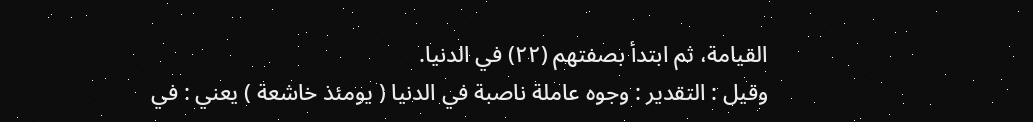القيامة، ثم ابتدأ بصفتهم (٢٢) في الدنيا.
وقيل : التقدير : وجوه عاملة ناصبة في الدنيا ( يومئذ خاشعة ) يعني : في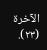الآخرة (٢٣).